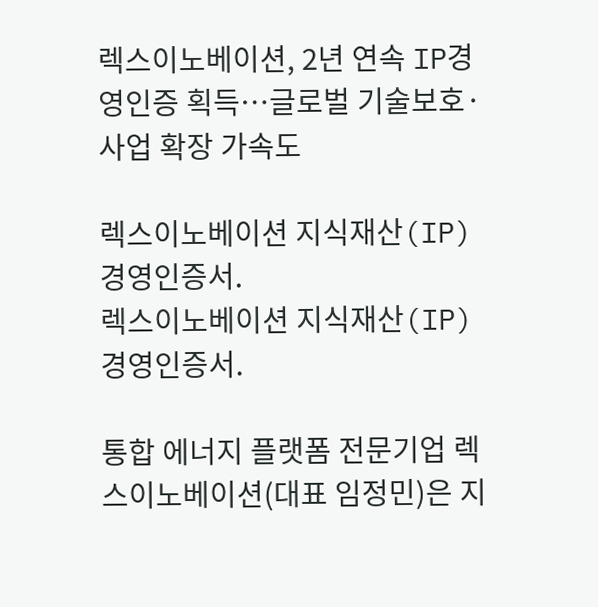렉스이노베이션, 2년 연속 IP경영인증 획득…글로벌 기술보호·사업 확장 가속도

렉스이노베이션 지식재산(IP) 경영인증서.
렉스이노베이션 지식재산(IP) 경영인증서.

통합 에너지 플랫폼 전문기업 렉스이노베이션(대표 임정민)은 지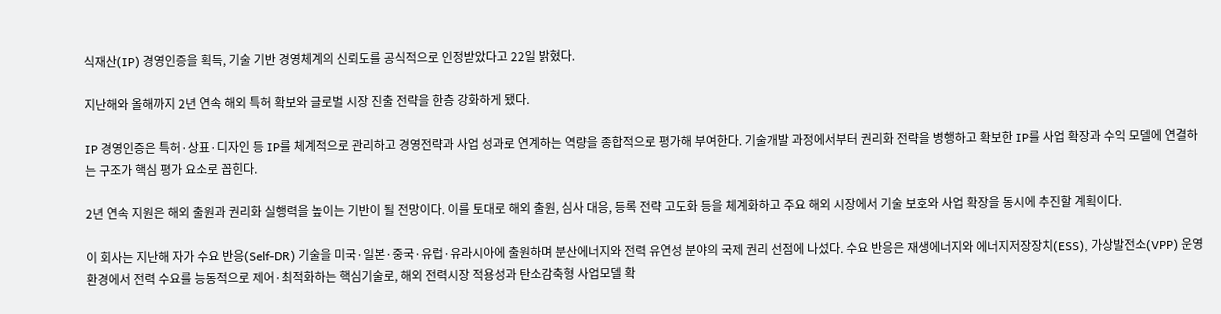식재산(IP) 경영인증을 획득, 기술 기반 경영체계의 신뢰도를 공식적으로 인정받았다고 22일 밝혔다.

지난해와 올해까지 2년 연속 해외 특허 확보와 글로벌 시장 진출 전략을 한층 강화하게 됐다.

IP 경영인증은 특허·상표·디자인 등 IP를 체계적으로 관리하고 경영전략과 사업 성과로 연계하는 역량을 종합적으로 평가해 부여한다. 기술개발 과정에서부터 권리화 전략을 병행하고 확보한 IP를 사업 확장과 수익 모델에 연결하는 구조가 핵심 평가 요소로 꼽힌다.

2년 연속 지원은 해외 출원과 권리화 실행력을 높이는 기반이 될 전망이다. 이를 토대로 해외 출원, 심사 대응, 등록 전략 고도화 등을 체계화하고 주요 해외 시장에서 기술 보호와 사업 확장을 동시에 추진할 계획이다.

이 회사는 지난해 자가 수요 반응(Self-DR) 기술을 미국·일본·중국·유럽·유라시아에 출원하며 분산에너지와 전력 유연성 분야의 국제 권리 선점에 나섰다. 수요 반응은 재생에너지와 에너지저장장치(ESS), 가상발전소(VPP) 운영 환경에서 전력 수요를 능동적으로 제어·최적화하는 핵심기술로, 해외 전력시장 적용성과 탄소감축형 사업모델 확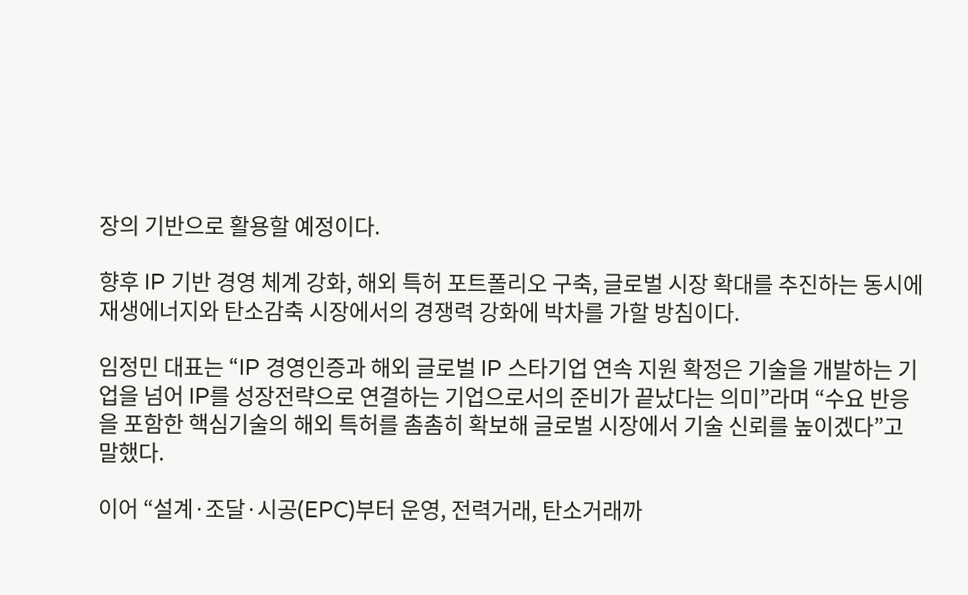장의 기반으로 활용할 예정이다.

향후 IP 기반 경영 체계 강화, 해외 특허 포트폴리오 구축, 글로벌 시장 확대를 추진하는 동시에 재생에너지와 탄소감축 시장에서의 경쟁력 강화에 박차를 가할 방침이다.

임정민 대표는 “IP 경영인증과 해외 글로벌 IP 스타기업 연속 지원 확정은 기술을 개발하는 기업을 넘어 IP를 성장전략으로 연결하는 기업으로서의 준비가 끝났다는 의미”라며 “수요 반응을 포함한 핵심기술의 해외 특허를 촘촘히 확보해 글로벌 시장에서 기술 신뢰를 높이겠다”고 말했다.

이어 “설계·조달·시공(EPC)부터 운영, 전력거래, 탄소거래까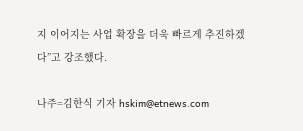지 이어지는 사업 확장을 더욱 빠르게 추진하겠다”고 강조했다.

나주=김한식 기자 hskim@etnews.com